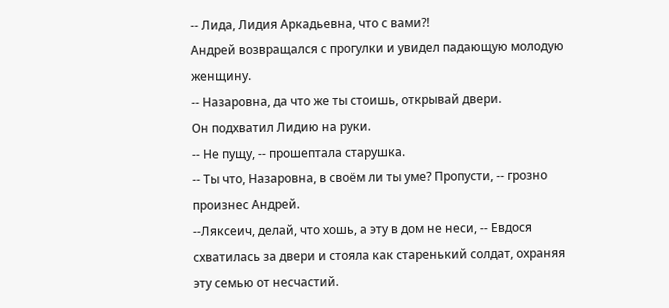-- Лида, Лидия Аркадьевна, что с вами?!
Андрей возвращался с прогулки и увидел падающую молодую женщину.
-- Назаровна, да что же ты стоишь, открывай двери.
Он подхватил Лидию на руки.
-- Не пущу, -- прошептала старушка.
-- Ты что, Назаровна, в своём ли ты уме? Пропусти, -- грозно произнес Андрей.
--Ляксеич, делай, что хошь, а эту в дом не неси, -- Евдося схватилась за двери и стояла как старенький солдат, охраняя эту семью от несчастий.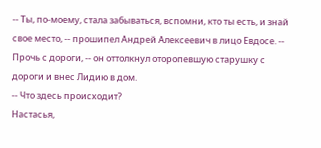-- Ты, по-моему, стала забываться, вспомни, кто ты есть, и знай свое место, -- прошипел Андрей Алексеевич в лицо Евдосе. -- Прочь с дороги, -- он оттолкнул оторопевшую старушку с дороги и внес Лидию в дом.
-- Что здесь происходит?
Настасья,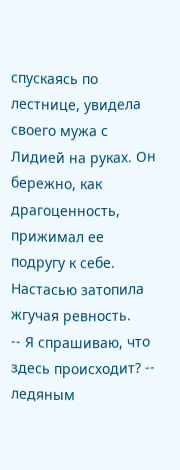спускаясь по лестнице, увидела своего мужа с Лидией на руках. Он бережно, как драгоценность, прижимал ее подругу к себе. Настасью затопила жгучая ревность.
-- Я спрашиваю, что здесь происходит? -- ледяным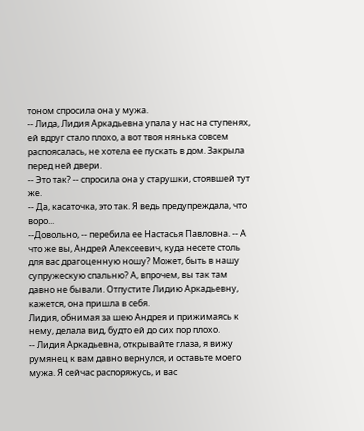тоном спросила она у мужа.
-- Лида, Лидия Аркадьевна упала у нас на ступенях, ей вдруг стало плохо, а вот твоя нянька совсем распоясалась, не хотела ее пускать в дом. Закрыла перед ней двери.
-- Это так? -- спросила она у старушки, стоявшей тут же.
-- Да, касаточка, это так. Я ведь предупреждала, что воро...
--Довольно, -- перебила ее Настасья Павловна. -- А что же вы, Андрей Алексеевич, куда несете столь для вас драгоценную ношу? Может, быть в нашу супружескую спальню? А, впрочем, вы так там давно не бывали. Отпустите Лидию Аркадьевну, кажется, она пришла в себя.
Лидия, обнимая за шею Андрея и прижимаясь к нему, делала вид, будто ей до сих пор плохо.
-- Лидия Аркадьевна, открывайте глаза, я вижу румянец к вам давно вернулся, и оставьте моего мужа. Я сейчас распоряжусь, и вас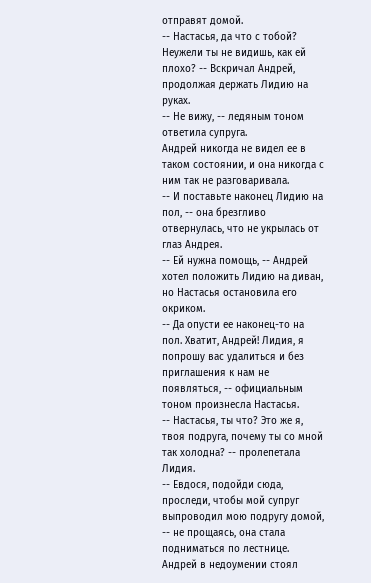отправят домой.
-- Настасья, да что с тобой? Неужели ты не видишь, как ей плохо? -- Вскричал Андрей, продолжая держать Лидию на руках.
-- Не вижу, -- ледяным тоном ответила супруга.
Андрей никогда не видел ее в таком состоянии, и она никогда с ним так не разговаривала.
-- И поставьте наконец Лидию на пол, -- она брезгливо отвернулась, что не укрылась от глаз Андрея.
-- Ей нужна помощь, -- Андрей хотел положить Лидию на диван, но Настасья остановила его окриком.
-- Да опусти ее наконец-то на пол. Хватит, Андрей! Лидия, я попрошу вас удалиться и без приглашения к нам не появляться, -- официальным тоном произнесла Настасья.
-- Настасья, ты что? Это же я, твоя подруга, почему ты со мной так холодна? -- пролепетала Лидия.
-- Евдося, подойди сюда, проследи, чтобы мой супруг выпроводил мою подругу домой, -- не прощаясь, она стала подниматься по лестнице.
Андрей в недоумении стоял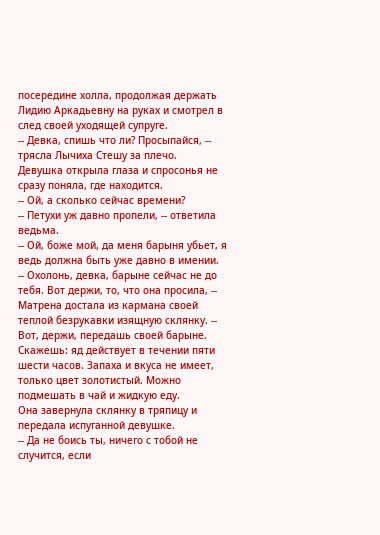посередине холла, продолжая держать Лидию Аркадьевну на руках и смотрел в след своей уходящей супруге.
-- Девка, спишь что ли? Просыпайся, -- трясла Лычиха Стешу за плечо.
Девушка открыла глаза и спросонья не сразу поняла, где находится.
-- Ой, а сколько сейчас времени?
-- Петухи уж давно пропели, -- ответила ведьма.
-- Ой, боже мой, да меня барыня убьет, я ведь должна быть уже давно в имении.
-- Охолонь, девка, барыне сейчас не до тебя. Вот держи, то, что она просила, -- Матрена достала из кармана своей теплой безрукавки изящную склянку. -- Вот, держи, передашь своей барыне. Скажешь: яд действует в течении пяти шести часов. Запаха и вкуса не имеет, только цвет золотистый. Можно подмешать в чай и жидкую еду.
Она завернула склянку в тряпицу и передала испуганной девушке.
-- Да не боись ты, ничего с тобой не случится, если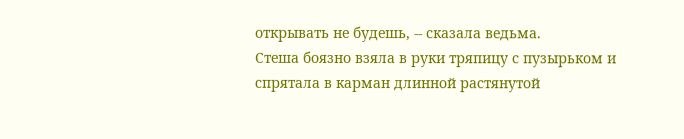открывать не будешь, -- сказала ведьма.
Стеша боязно взяла в руки тряпицу с пузырьком и спрятала в карман длинной растянутой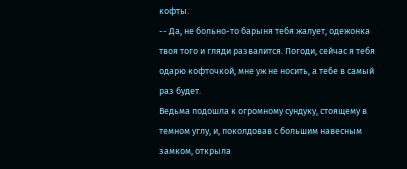кофты.
-- Да, не больно-то барыня тебя жалует, одежонка твоя того и гляди развалится. Погоди, сейчас я тебя одарю кофточкой, мне уж не носить, а тебе в самый раз будет.
Ведьма подошла к огромному сундуку, стоящему в темном углу, и, поколдовав с большим навесным замком, открыла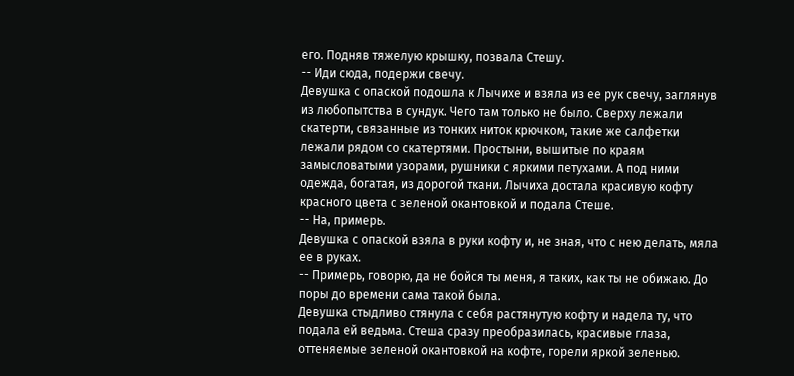его. Подняв тяжелую крышку, позвала Стешу.
-- Иди сюда, подержи свечу.
Девушка с опаской подошла к Лычихе и взяла из ее рук свечу, заглянув из любопытства в сундук. Чего там только не было. Сверху лежали скатерти, связанные из тонких ниток крючком, такие же салфетки лежали рядом со скатертями. Простыни, вышитые по краям замысловатыми узорами, рушники с яркими петухами. А под ними одежда, богатая, из дорогой ткани. Лычиха достала красивую кофту красного цвета с зеленой окантовкой и подала Стеше.
-- На, примерь.
Девушка с опаской взяла в руки кофту и, не зная, что с нею делать, мяла ее в руках.
-- Примерь, говорю, да не бойся ты меня, я таких, как ты не обижаю. До поры до времени сама такой была.
Девушка стыдливо стянула с себя растянутую кофту и надела ту, что подала ей ведьма. Стеша сразу преобразилась, красивые глаза, оттеняемые зеленой окантовкой на кофте, горели яркой зеленью.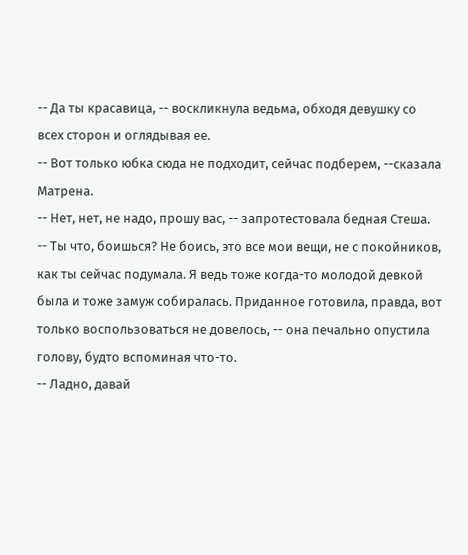-- Да ты красавица, -- воскликнула ведьма, обходя девушку со всех сторон и оглядывая ее.
-- Вот только юбка сюда не подходит, сейчас подберем, --сказала Матрена.
-- Нет, нет, не надо, прошу вас, -- запротестовала бедная Стеша.
-- Ты что, боишься? Не боись, это все мои вещи, не с покойников, как ты сейчас подумала. Я ведь тоже когда-то молодой девкой была и тоже замуж собиралась. Приданное готовила, правда, вот только воспользоваться не довелось, -- она печально опустила голову, будто вспоминая что-то.
-- Ладно, давай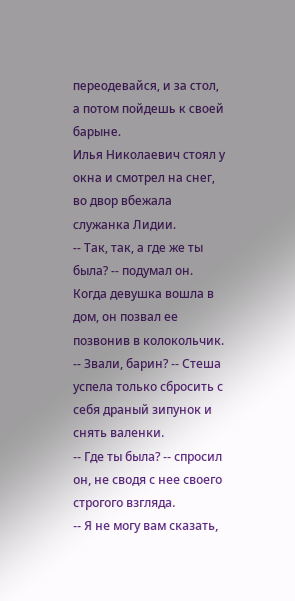переодевайся, и за стол, а потом пойдешь к своей барыне.
Илья Николаевич стоял у окна и смотрел на снег, во двор вбежала служанка Лидии.
-- Так, так, а где же ты была? -- подумал он.
Когда девушка вошла в дом, он позвал ее позвонив в колокольчик.
-- Звали, барин? -- Стеша успела только сбросить с себя драный зипунок и снять валенки.
-- Где ты была? -- спросил он, не сводя с нее своего строгого взгляда.
-- Я не могу вам сказать,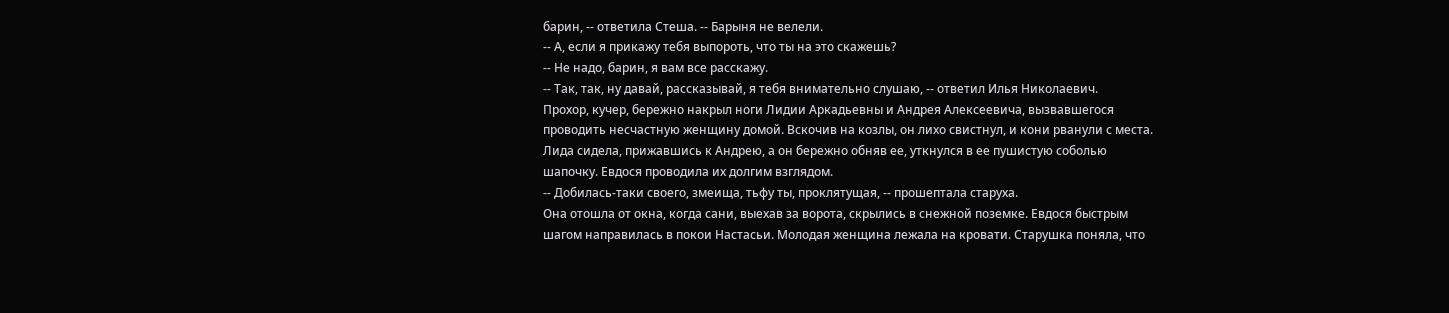барин, -- ответила Стеша. -- Барыня не велели.
-- А, если я прикажу тебя выпороть, что ты на это скажешь?
-- Не надо, барин, я вам все расскажу.
-- Так, так, ну давай, рассказывай, я тебя внимательно слушаю, -- ответил Илья Николаевич.
Прохор, кучер, бережно накрыл ноги Лидии Аркадьевны и Андрея Алексеевича, вызвавшегося проводить несчастную женщину домой. Вскочив на козлы, он лихо свистнул, и кони рванули с места. Лида сидела, прижавшись к Андрею, а он бережно обняв ее, уткнулся в ее пушистую соболью шапочку. Евдося проводила их долгим взглядом.
-- Добилась-таки своего, змеища, тьфу ты, проклятущая, -- прошептала старуха.
Она отошла от окна, когда сани, выехав за ворота, скрылись в снежной поземке. Евдося быстрым шагом направилась в покои Настасьи. Молодая женщина лежала на кровати. Старушка поняла, что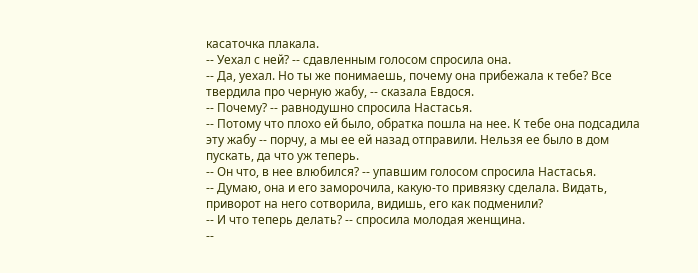касаточка плакала.
-- Уехал с ней? -- сдавленным голосом спросила она.
-- Да, уехал. Но ты же понимаешь, почему она прибежала к тебе? Все твердила про черную жабу, -- сказала Евдося.
-- Почему? -- равнодушно спросила Настасья.
-- Потому что плохо ей было, обратка пошла на нее. К тебе она подсадила эту жабу -- порчу, а мы ее ей назад отправили. Нельзя ее было в дом пускать, да что уж теперь.
-- Он что, в нее влюбился? -- упавшим голосом спросила Настасья.
-- Думаю, она и его заморочила, какую-то привязку сделала. Видать, приворот на него сотворила, видишь, его как подменили?
-- И что теперь делать? -- спросила молодая женщина.
--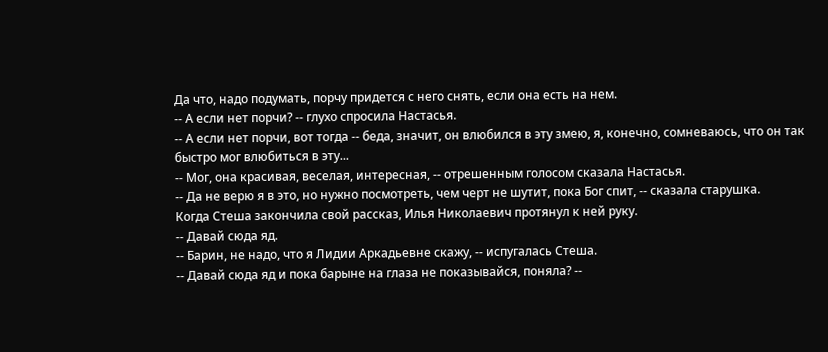Да что, надо подумать, порчу придется с него снять, если она есть на нем.
-- А если нет порчи? -- глухо спросила Настасья.
-- А если нет порчи, вот тогда -- беда, значит, он влюбился в эту змею, я, конечно, сомневаюсь, что он так быстро мог влюбиться в эту...
-- Мог, она красивая, веселая, интересная, -- отрешенным голосом сказала Настасья.
-- Да не верю я в это, но нужно посмотреть, чем черт не шутит, пока Бог спит, -- сказала старушка.
Когда Стеша закончила свой рассказ, Илья Николаевич протянул к ней руку.
-- Давай сюда яд.
-- Барин, не надо, что я Лидии Аркадьевне скажу, -- испугалась Стеша.
-- Давай сюда яд и пока барыне на глаза не показывайся, поняла? --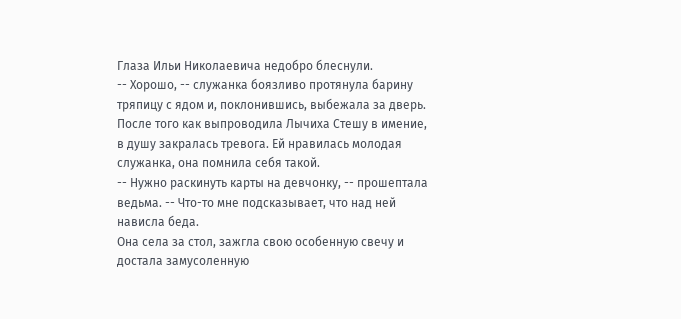Глаза Ильи Николаевича недобро блеснули.
-- Хорошо, -- служанка боязливо протянула барину тряпицу с ядом и, поклонившись, выбежала за дверь.
После того как выпроводила Лычиха Стешу в имение, в душу закралась тревога. Ей нравилась молодая служанка, она помнила себя такой.
-- Нужно раскинуть карты на девчонку, -- прошептала ведьма. -- Что-то мне подсказывает, что над ней нависла беда.
Она села за стол, зажгла свою особенную свечу и достала замусоленную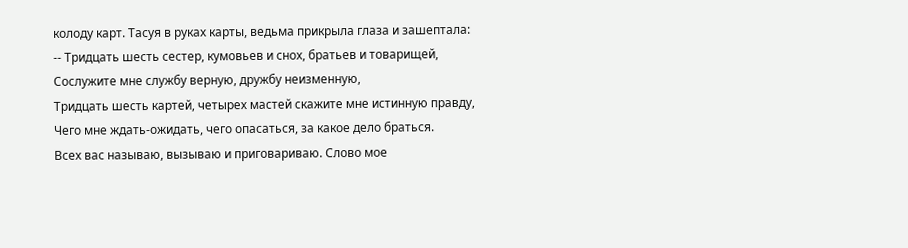колоду карт. Тасуя в руках карты, ведьма прикрыла глаза и зашептала:
-- Тридцать шесть сестер, кумовьев и снох, братьев и товарищей,
Сослужите мне службу верную, дружбу неизменную,
Тридцать шесть картей, четырех мастей скажите мне истинную правду,
Чего мне ждать-ожидать, чего опасаться, за какое дело браться.
Всех вас называю, вызываю и приговариваю. Слово мое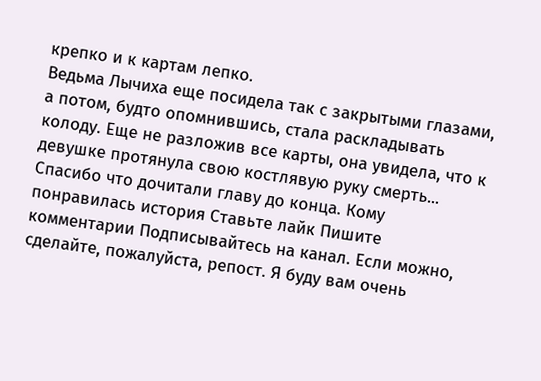крепко и к картам лепко.
Ведьма Лычиха еще посидела так с закрытыми глазами, а потом, будто опомнившись, стала раскладывать колоду. Еще не разложив все карты, она увидела, что к девушке протянула свою костлявую руку смерть...
Спасибо что дочитали главу до конца. Кому понравилась история Ставьте лайк Пишите комментарии Подписывайтесь на канал. Если можно, сделайте, пожалуйста, репост. Я буду вам очень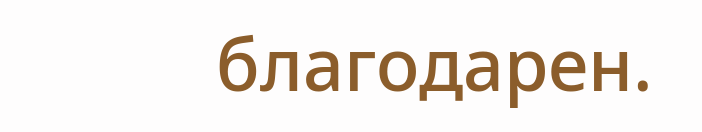благодарен.